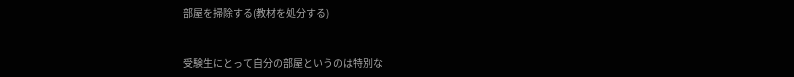部屋を掃除する(教材を処分する)


受験生にとって自分の部屋というのは特別な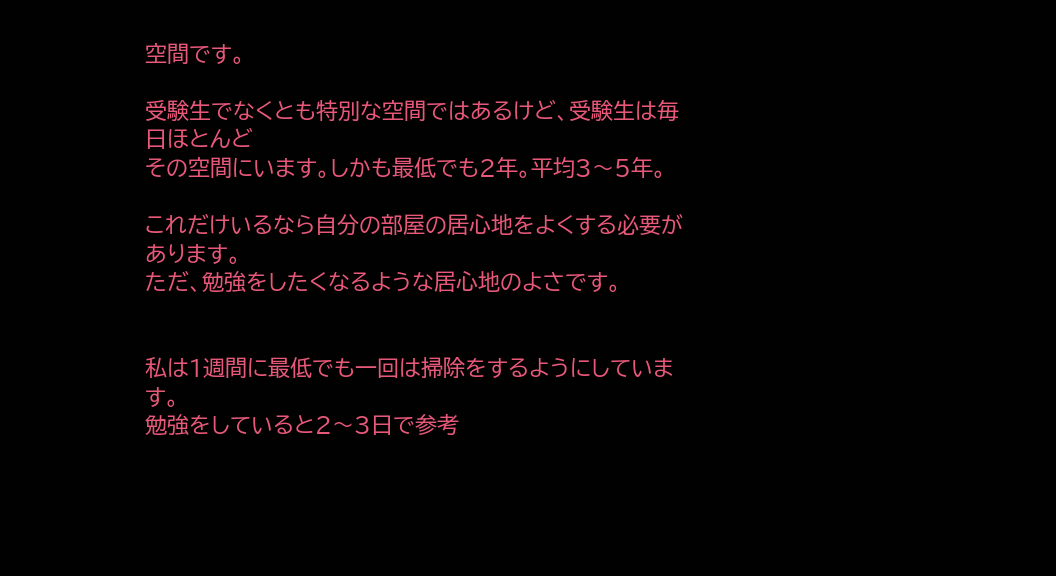空間です。

受験生でなくとも特別な空間ではあるけど、受験生は毎日ほとんど
その空間にいます。しかも最低でも2年。平均3〜5年。

これだけいるなら自分の部屋の居心地をよくする必要があります。
ただ、勉強をしたくなるような居心地のよさです。


私は1週間に最低でも一回は掃除をするようにしています。
勉強をしていると2〜3日で参考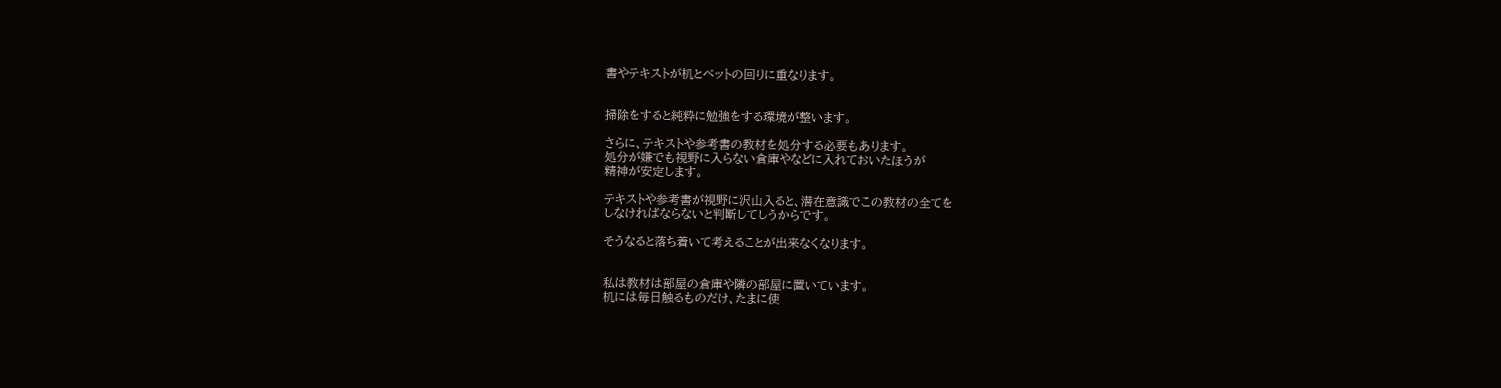書やテキストが机とベットの回りに重なります。


掃除をすると純粋に勉強をする環境が整います。

さらに、テキストや参考書の教材を処分する必要もあります。
処分が嫌でも視野に入らない倉庫やなどに入れておいたほうが
精神が安定します。

テキストや参考書が視野に沢山入ると、潜在意識でこの教材の全てを
しなければならないと判断してしうからです。

そうなると落ち着いて考えることが出来なくなります。


私は教材は部屋の倉庫や隣の部屋に置いています。
机には毎日触るものだけ、たまに使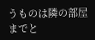うものは隣の部屋までと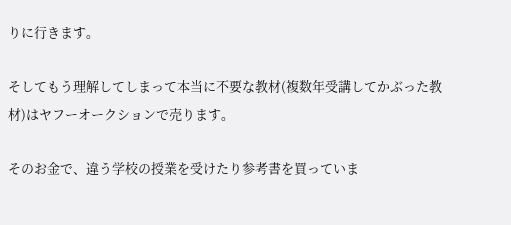りに行きます。

そしてもう理解してしまって本当に不要な教材(複数年受講してかぶった教材)はヤフーオークションで売ります。

そのお金で、違う学校の授業を受けたり参考書を買っていま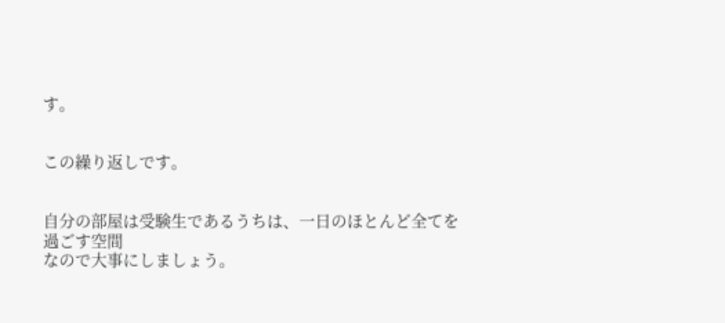す。


この繰り返しです。


自分の部屋は受験生であるうちは、一日のほとんど全てを過ごす空間
なので大事にしましょう。